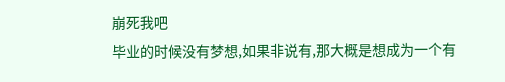崩死我吧
毕业的时候没有梦想,如果非说有,那大概是想成为一个有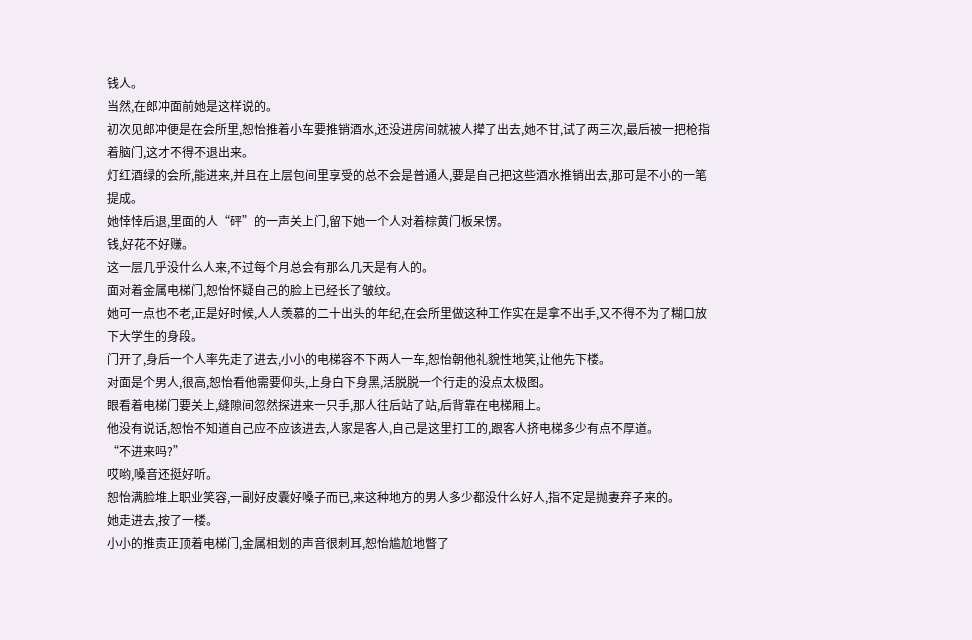钱人。
当然,在郎冲面前她是这样说的。
初次见郎冲便是在会所里,恕怡推着小车要推销酒水,还没进房间就被人撵了出去,她不甘,试了两三次,最后被一把枪指着脑门,这才不得不退出来。
灯红酒绿的会所,能进来,并且在上层包间里享受的总不会是普通人,要是自己把这些酒水推销出去,那可是不小的一笔提成。
她悻悻后退,里面的人“砰”的一声关上门,留下她一个人对着棕黄门板呆愣。
钱,好花不好赚。
这一层几乎没什么人来,不过每个月总会有那么几天是有人的。
面对着金属电梯门,恕怡怀疑自己的脸上已经长了皱纹。
她可一点也不老,正是好时候,人人羡慕的二十出头的年纪,在会所里做这种工作实在是拿不出手,又不得不为了糊口放下大学生的身段。
门开了,身后一个人率先走了进去,小小的电梯容不下两人一车,恕怡朝他礼貌性地笑,让他先下楼。
对面是个男人,很高,恕怡看他需要仰头,上身白下身黑,活脱脱一个行走的没点太极图。
眼看着电梯门要关上,缝隙间忽然探进来一只手,那人往后站了站,后背靠在电梯厢上。
他没有说话,恕怡不知道自己应不应该进去,人家是客人,自己是这里打工的,跟客人挤电梯多少有点不厚道。
“不进来吗?”
哎哟,嗓音还挺好听。
恕怡满脸堆上职业笑容,一副好皮囊好嗓子而已,来这种地方的男人多少都没什么好人,指不定是抛妻弃子来的。
她走进去,按了一楼。
小小的推责正顶着电梯门,金属相划的声音很刺耳,恕怡尴尬地瞥了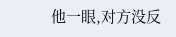他一眼,对方没反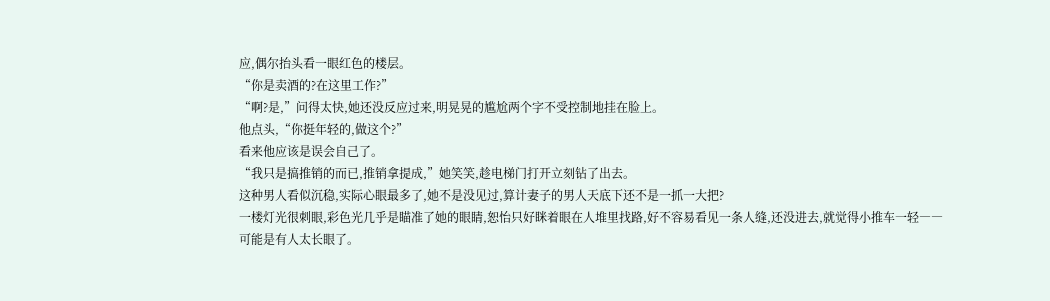应,偶尔抬头看一眼红色的楼层。
“你是卖酒的?在这里工作?”
“啊?是,”问得太快,她还没反应过来,明晃晃的尴尬两个字不受控制地挂在脸上。
他点头,“你挺年轻的,做这个?”
看来他应该是误会自己了。
“我只是搞推销的而已,推销拿提成,”她笑笑,趁电梯门打开立刻钻了出去。
这种男人看似沉稳,实际心眼最多了,她不是没见过,算计妻子的男人天底下还不是一抓一大把?
一楼灯光很刺眼,彩色光几乎是瞄准了她的眼睛,恕怡只好眯着眼在人堆里找路,好不容易看见一条人缝,还没进去,就觉得小推车一轻――
可能是有人太长眼了。